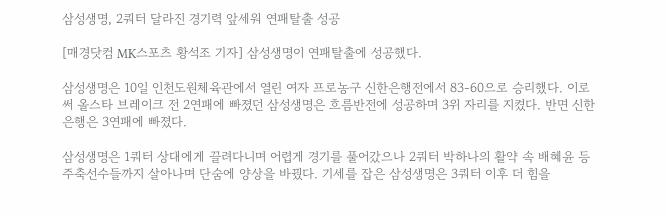삼성생명, 2쿼터 달라진 경기력 앞세워 연패탈출 성공

[매경닷컴 MK스포츠 황석조 기자] 삼성생명이 연패탈출에 성공했다.

삼성생명은 10일 인천도원체육관에서 열린 여자 프로농구 신한은행전에서 83-60으로 승리했다. 이로써 올스타 브레이크 전 2연패에 빠졌던 삼성생명은 흐름반전에 성공하며 3위 자리를 지켰다. 반면 신한은행은 3연패에 빠졌다.

삼성생명은 1쿼터 상대에게 끌려다니며 어렵게 경기를 풀어갔으나 2쿼터 박하나의 활약 속 배혜윤 등 주축선수들까지 살아나며 단숨에 양상을 바꿨다. 기세를 잡은 삼성생명은 3쿼터 이후 더 힘을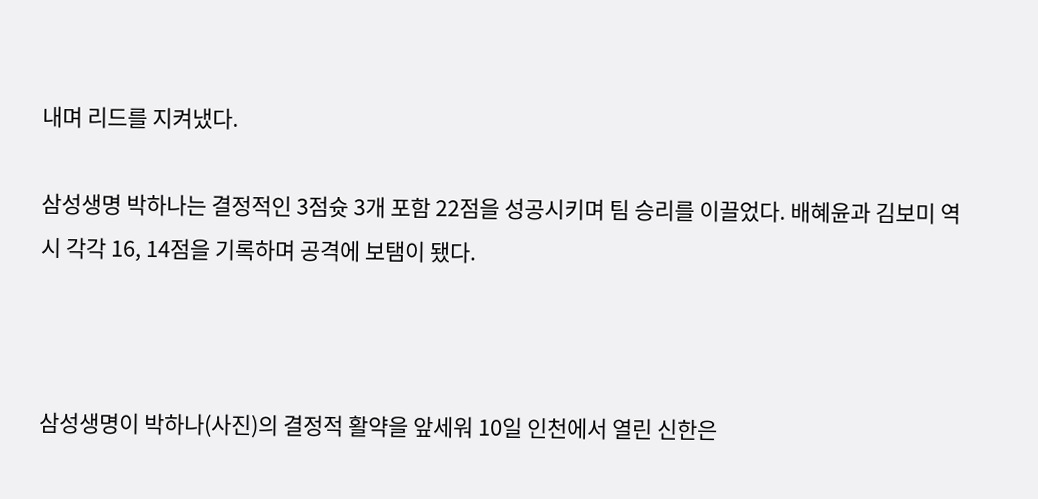내며 리드를 지켜냈다.

삼성생명 박하나는 결정적인 3점슛 3개 포함 22점을 성공시키며 팀 승리를 이끌었다. 배혜윤과 김보미 역시 각각 16, 14점을 기록하며 공격에 보탬이 됐다.



삼성생명이 박하나(사진)의 결정적 활약을 앞세워 10일 인천에서 열린 신한은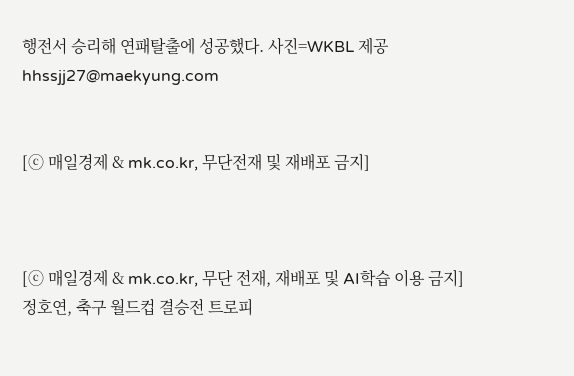행전서 승리해 연패탈출에 성공했다. 사진=WKBL 제공
hhssjj27@maekyung.com


[ⓒ 매일경제 & mk.co.kr, 무단전재 및 재배포 금지]



[ⓒ 매일경제 & mk.co.kr, 무단 전재, 재배포 및 AI학습 이용 금지]
정호연, 축구 월드컵 결승전 트로피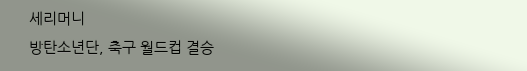세리머니
방탄소년단, 축구 월드컵 결승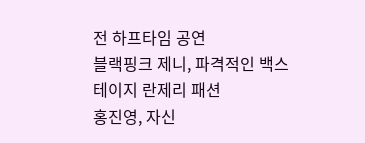전 하프타임 공연
블랙핑크 제니, 파격적인 백스테이지 란제리 패션
홍진영, 자신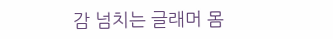감 넘치는 글래머 몸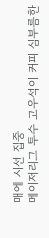매에 시선 집중
메이저리그 투수 고우석이 커피 심부름한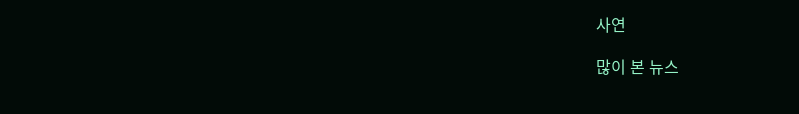사연

많이 본 뉴스